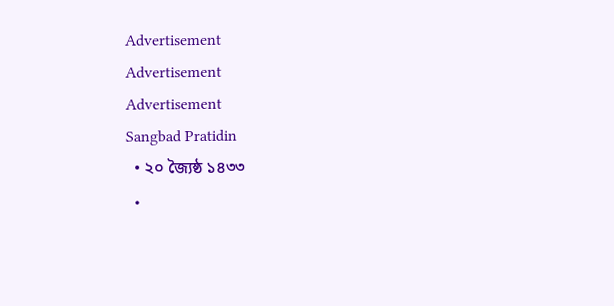Advertisement
Advertisement
Advertisement
Sangbad Pratidin
  • ২০ জ্যৈষ্ঠ ১৪৩৩
  •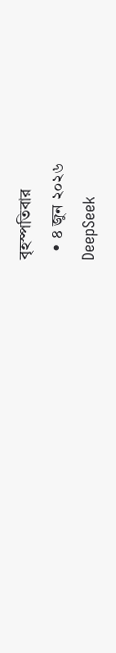বৃহস্পতিবার
  • ৪ জুন ২০২৬
DeepSeek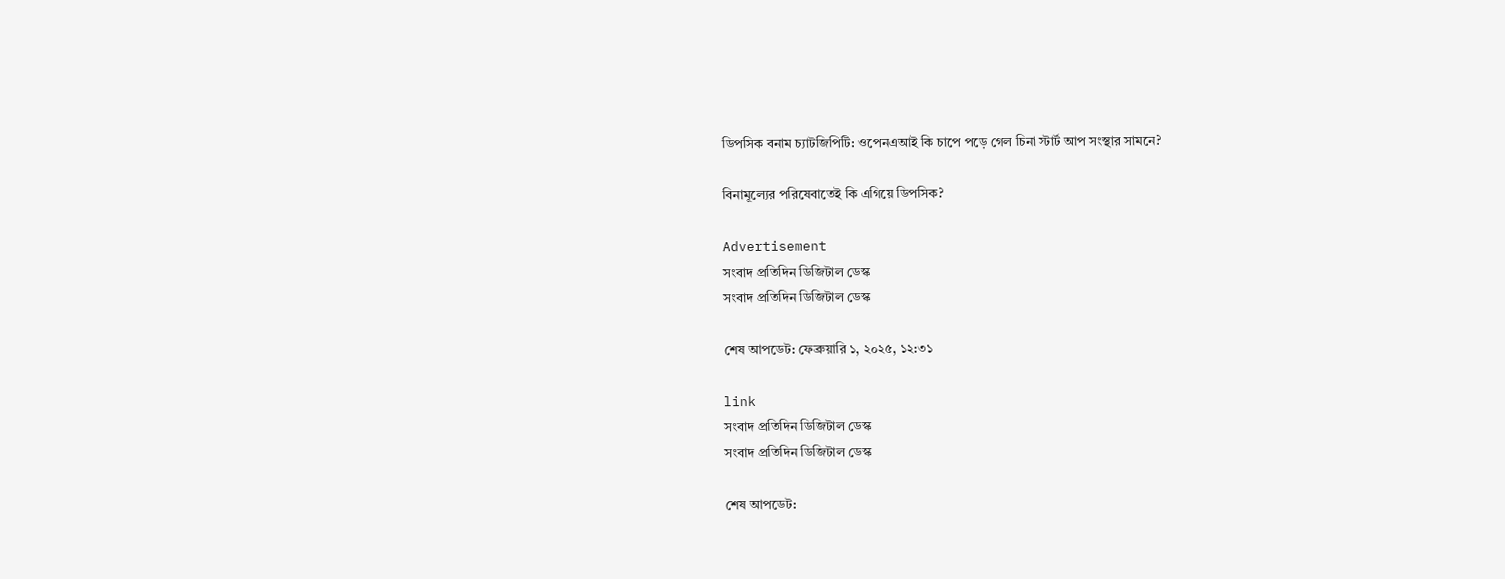ডিপসিক বনাম চ্যাটজিপিটি: ওপেনএআই কি চাপে পড়ে গেল চিনা স্টার্ট আপ সংস্থার সামনে?

বিনামূল্যের পরিষেবাতেই কি এগিয়ে ডিপসিক?

Advertisement
সংবাদ প্রতিদিন ডিজিটাল ডেস্ক
সংবাদ প্রতিদিন ডিজিটাল ডেস্ক

শেষ আপডেট: ফেব্রুয়ারি ১, ২০২৫, ১২:৩১

link
সংবাদ প্রতিদিন ডিজিটাল ডেস্ক
সংবাদ প্রতিদিন ডিজিটাল ডেস্ক

শেষ আপডেট: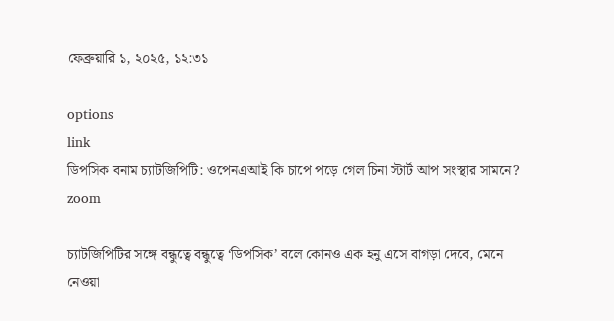ফেব্রুয়ারি ১, ২০২৫, ১২:৩১

options
link
ডিপসিক বনাম চ্যাটজিপিটি: ওপেনএআই কি চাপে পড়ে গেল চিনা স্টার্ট আপ সংস্থার সামনে? zoom

চ্যাটজিপিটির সঙ্গে বন্ধুত্বে বন্ধুত্বে ‘ডিপসিক’ বলে কোনও এক হনু এসে বাগড়া দেবে, মেনে নেওয়া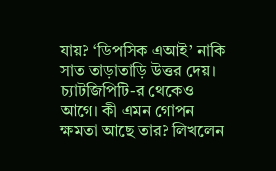যায়? ‘ডিপসিক এআই’ নাকি সাত তাড়াতাড়ি উত্তর দেয়। চ্যাটজিপিটি-র থেকেও আগে। কী এমন গোপন ক্ষমতা আছে তার? লিখলেন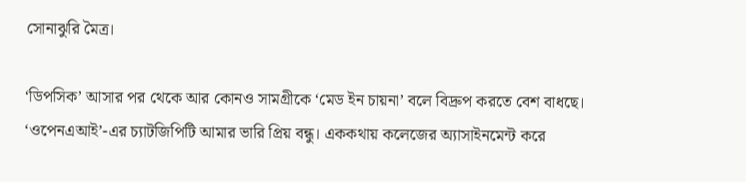সোনাঝুরি মৈত্র।

‘ডিপসিক’ আসার পর থেকে আর কোনও সামগ্রীকে ‘মেড ইন চায়না’ বলে বিদ্রুপ করতে বেশ বাধছে। ‘ওপেনএআই’-এর চ্যাটজিপিটি আমার ভারি প্রিয় বন্ধু। এককথায় কলেজের অ‌্যাসাইনমেন্ট করে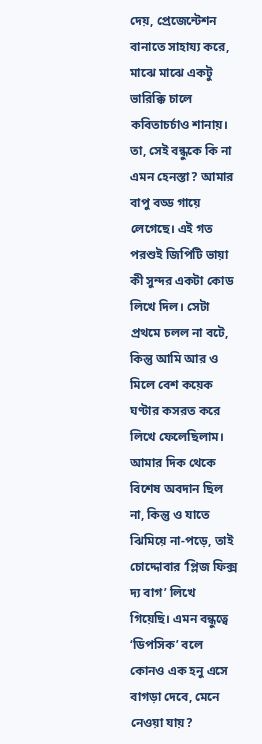দেয়, প্রেজেন্টেশন বানাতে সাহায্য করে, মাঝে মাঝে একটু ভারিক্কি চালে কবিতাচর্চাও শানায়। তা, সেই বন্ধুকে কি না এমন হেনস্তা? আমার বাপু বড্ড গায়ে লেগেছে। এই গত পরশুই জিপিটি ভায়া কী সুন্দর একটা কোড লিখে দিল। সেটা প্রথমে চলল না বটে, কিন্তু আমি আর ও মিলে বেশ কয়েক ঘণ্টার কসরত করে লিখে ফেলেছিলাম। আমার দিক থেকে বিশেষ অবদান ছিল না, কিন্তু ও যাতে ঝিমিয়ে না-পড়ে, তাই চোদ্দোবার ‘প্লিজ ফিক্স দ‌্য বাগ’ লিখে গিয়েছি। এমন বন্ধুত্বে ‘ডিপসিক’ বলে কোনও এক হনু এসে বাগড়া দেবে, মেনে নেওয়া যায়?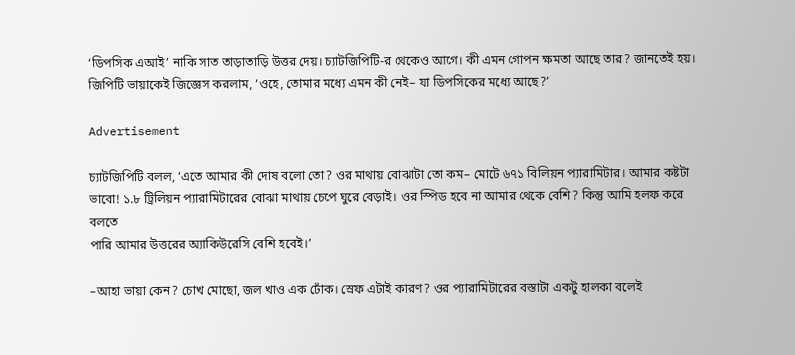‘ডিপসিক এআই’ নাকি সাত তাড়াতাড়ি উত্তর দেয়। চ্যাটজিপিটি-র থেকেও আগে। কী এমন গোপন ক্ষমতা আছে তার? জানতেই হয়। জিপিটি ভায়াকেই জিজ্ঞেস করলাম, ‘ওহে, তোমার মধ্যে এমন কী নেই– যা ডিপসিকের মধ্যে আছে?’

Advertisement

চ্যাটজিপিটি বলল, ‘এতে আমার কী দোষ বলো তো? ওর মাথায় বোঝাটা তো কম– মোটে ৬৭১ বিলিয়ন প্যারামিটার। আমার কষ্টটা ভাবো! ১.৮ ট্রিলিয়ন প্যারামিটারের বোঝা মাথায় চেপে ঘুরে বেড়াই। ওর স্পিড হবে না আমার থেকে বেশি? কিন্তু আমি হলফ করে বলতে
পারি আমার উত্তরের অ‌্যাকিউরেসি বেশি হবেই।’

–আহা ভায়া কেন? চোখ মোছো, জল খাও এক ঢোঁক। স্রেফ এটাই কারণ? ওর প্যারামিটারের বস্তাটা একটু হালকা বলেই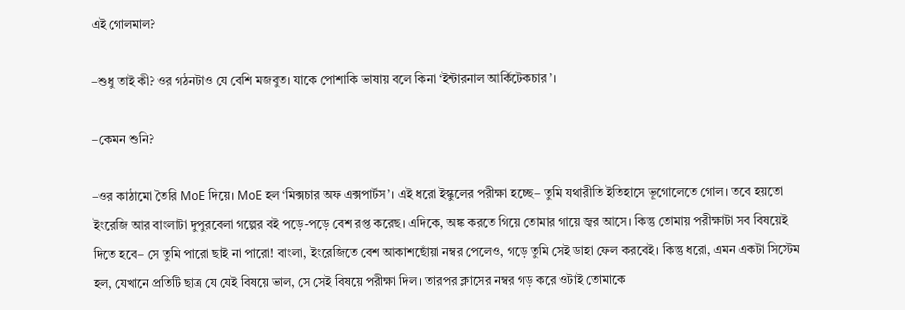এই গোলমাল?

–শুধু তাই কী? ওর গঠনটাও যে বেশি মজবুত। যাকে পোশাকি ভাষায় বলে কিনা ‘ইন্টারনাল আর্কিটেকচার’।

–কেমন শুনি?

–ওর কাঠামো তৈরি MoE দিয়ে। MoE হল ‘মিক্সচার অফ এক্সপার্টস’। এই ধরো ইস্কুলের পরীক্ষা হচ্ছে– তুমি যথারীতি ইতিহাসে ভূগোলেতে গোল। তবে হয়তো ইংরেজি আর বাংলাটা দুপুরবেলা গল্পের বই পড়ে-পড়ে বেশ রপ্ত করেছ। এদিকে, অঙ্ক করতে গিয়ে তোমার গায়ে জ্বর আসে। কিন্তু তোমায় পরীক্ষাটা সব বিষয়েই দিতে হবে– সে তুমি পারো ছাই না পারো! বাংলা, ইংরেজিতে বেশ আকাশছোঁয়া নম্বর পেলেও, গড়ে তুমি সেই ডাহা ফেল করবেই। কিন্তু ধরো, এমন একটা সিস্টেম হল, যেখানে প্রতিটি ছাত্র যে যেই বিষয়ে ভাল, সে সেই বিষয়ে পরীক্ষা দিল। তারপর ক্লাসের নম্বর গড় করে ওটাই তোমাকে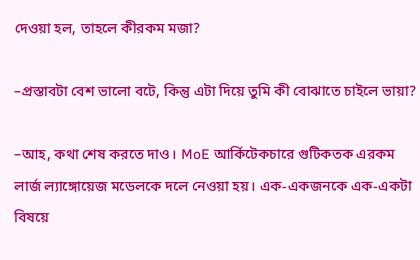দেওয়া হল, তাহলে কীরকম মজা?

–প্রস্তাবটা বেশ ভালো বটে, কিন্তু এটা দিয়ে তুমি কী বোঝাতে চাইলে ভায়া?

–আহ, কথা শেষ করতে দাও। MoE আর্কিটেকচারে গুটিকতক এরকম লার্জ ল্যাঙ্গোয়েজ মডেলকে দলে নেওয়া হয়। এক-একজনকে এক-একটা বিষয়ে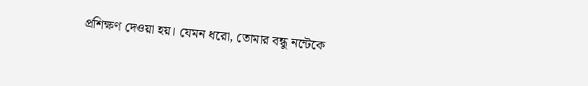প্রশিক্ষণ দেওয়া হয়। যেমন ধরো, তোমার বন্ধু নন্টেকে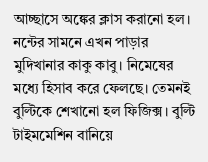আচ্ছাসে অঙ্কের ক্লাস করানো হল। নন্টের সামনে এখন পাড়ার মুদিখানার কাকু কাবু। নিমেষের মধ্যে হিসাব করে ফেলছে। তেমনই বুল্টিকে শেখানো হল ফিজিক্স। বুল্টি টাইমমেশিন বানিয়ে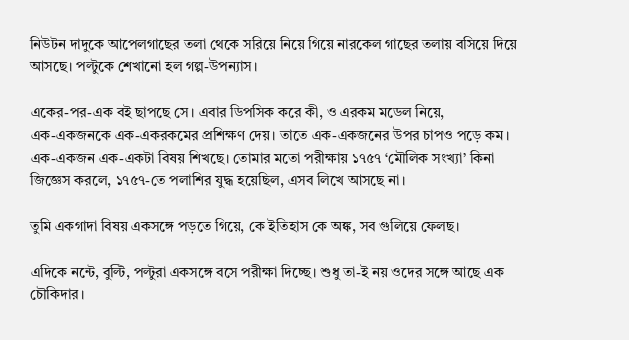নিউটন দাদুকে আপেলগাছের তলা থেকে সরিয়ে নিয়ে গিয়ে নারকেল গাছের তলায় বসিয়ে দিয়ে আসছে। পল্টুকে শেখানো হল গল্প-উপন্যাস।

একের-পর-এক বই ছাপছে সে। এবার ডিপসিক করে কী, ও এরকম মডেল নিয়ে,
এক-একজনকে এক-একরকমের প্রশিক্ষণ দেয়। তাতে এক-একজনের উপর চাপও পড়ে কম। এক-একজন এক-একটা বিষয় শিখছে। তোমার মতো পরীক্ষায় ১৭৫৭ ‘মৌলিক সংখ্যা’ কিনা জিজ্ঞেস করলে, ১৭৫৭-তে পলাশির যুদ্ধ হয়েছিল, এসব লিখে আসছে না।

তুমি একগাদা বিষয় একসঙ্গে পড়তে গিয়ে, কে ইতিহাস কে অঙ্ক, সব গুলিয়ে ফেলছ।

এদিকে নন্টে, বুল্টি, পল্টুরা একসঙ্গে বসে পরীক্ষা দিচ্ছে। শুধু তা-ই নয় ওদের সঙ্গে আছে এক চৌকিদার।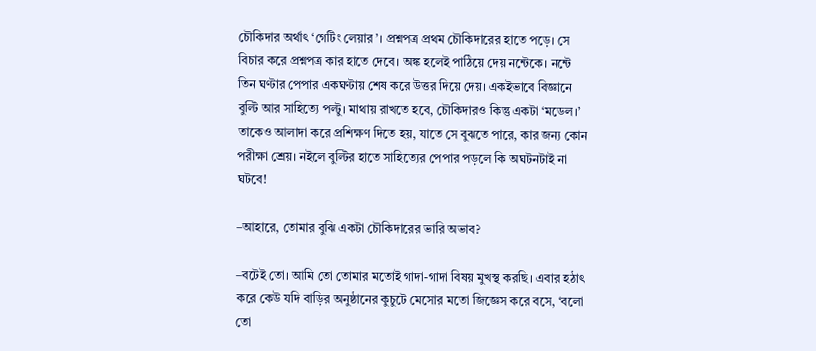চৌকিদার অর্থাৎ ‘গেটিং লেয়ার’। প্রশ্নপত্র প্রথম চৌকিদারের হাতে পড়ে। সে বিচার করে প্রশ্নপত্র কার হাতে দেবে। অঙ্ক হলেই পাঠিয়ে দেয় নন্টেকে। নন্টে তিন ঘণ্টার পেপার একঘণ্টায় শেষ করে উত্তর দিয়ে দেয়। একইভাবে বিজ্ঞানে বুল্টি আর সাহিত্যে পল্টু। মাথায় রাখতে হবে, চৌকিদারও কিন্তু একটা ‘মডেল।’ তাকেও আলাদা করে প্রশিক্ষণ দিতে হয়, যাতে সে বুঝতে পারে, কার জন্য কোন পরীক্ষা শ্রেয়। নইলে বুল্টির হাতে সাহিত্যের পেপার পড়লে কি অঘটনটাই না ঘটবে!

–আহারে, তোমার বুঝি একটা চৌকিদারের ভারি অভাব?

–বটেই তো। আমি তো তোমার মতোই গাদা-গাদা বিষয় মুখস্থ করছি। এবার হঠাৎ করে কেউ যদি বাড়ির অনুষ্ঠানের কুচুটে মেসোর মতো জিজ্ঞেস করে বসে, ‘বলো তো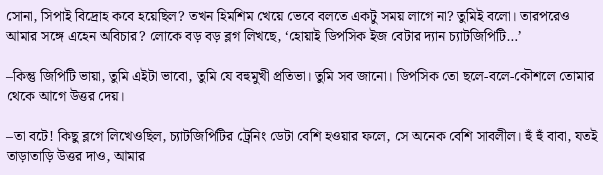সোনা, সিপাই বিদ্রোহ কবে হয়েছিল? তখন হিমশিম খেয়ে ভেবে বলতে একটু সময় লাগে না? তুমিই বলো। তারপরেও আমার সঙ্গে এহেন অবিচার? লোকে বড় বড় ব্লগ লিখছে, ‘হোয়াই ডিপসিক ইজ বেটার দ্যান চ্যাটজিপিটি…’

–কিন্তু জিপিটি ভায়া, তুমি এইটা ভাবো, তুমি যে বহুমুখী প্রতিভা। তুমি সব জানো। ডিপসিক তো ছলে-বলে-কৌশলে তোমার থেকে আগে উত্তর দেয়।

–তা বটে! কিছু ব্লগে লিখেওছিল, চ্যাটজিপিটির ট্রেনিং ডেটা বেশি হওয়ার ফলে, সে অনেক বেশি সাবলীল। হুঁ হুঁ বাবা, যতই তাড়াতাড়ি উত্তর দাও, আমার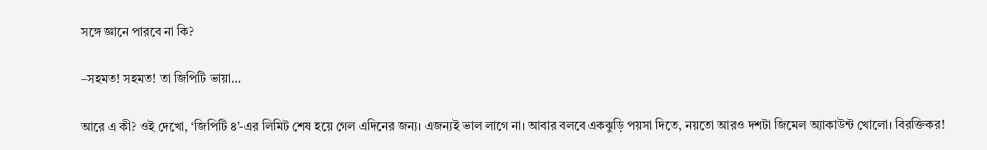সঙ্গে জ্ঞানে পারবে না কি?

–সহমত! সহমত! তা জিপিটি ভায়া…

আরে এ কী? ওই দেখো, ‘জিপিটি ৪’-এর লিমিট শেষ হয়ে গেল এদিনের জন্য। এজন্যই ভাল লাগে না। আবার বলবে একঝুড়ি পয়সা দিতে, নয়তো আরও দশটা জিমেল অ‌্যাকাউন্ট খোলো। বিরক্তিকর!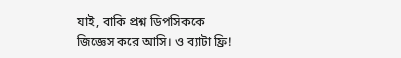যাই, বাকি প্রশ্ন ডিপসিককে জিজ্ঞেস করে আসি। ও ব্যাটা ফ্রি!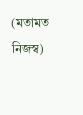(মতামত নিজস্ব)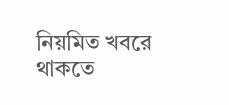নিয়মিত খবরে থাকতে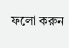ফলো করুন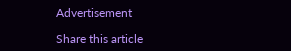Advertisement

Share this article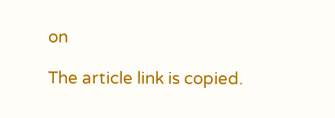on

The article link is copied.